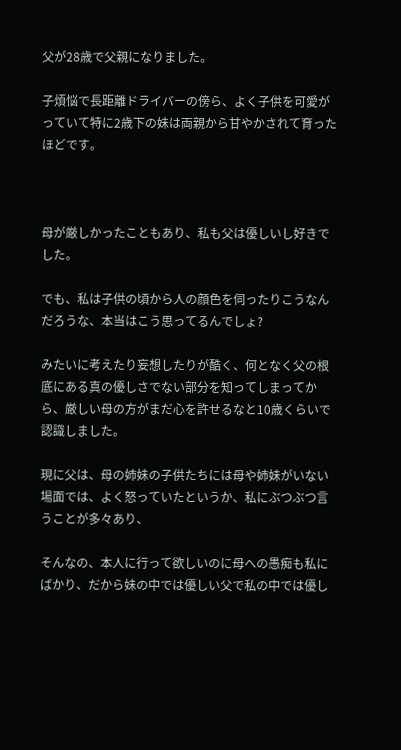父が28歳で父親になりました。

子煩悩で長距離ドライバーの傍ら、よく子供を可愛がっていて特に2歳下の妹は両親から甘やかされて育ったほどです。



母が厳しかったこともあり、私も父は優しいし好きでした。

でも、私は子供の頃から人の顔色を伺ったりこうなんだろうな、本当はこう思ってるんでしょ?

みたいに考えたり妄想したりが酷く、何となく父の根底にある真の優しさでない部分を知ってしまってから、厳しい母の方がまだ心を許せるなと10歳くらいで認識しました。

現に父は、母の姉妹の子供たちには母や姉妹がいない場面では、よく怒っていたというか、私にぶつぶつ言うことが多々あり、

そんなの、本人に行って欲しいのに母への愚痴も私にばかり、だから妹の中では優しい父で私の中では優し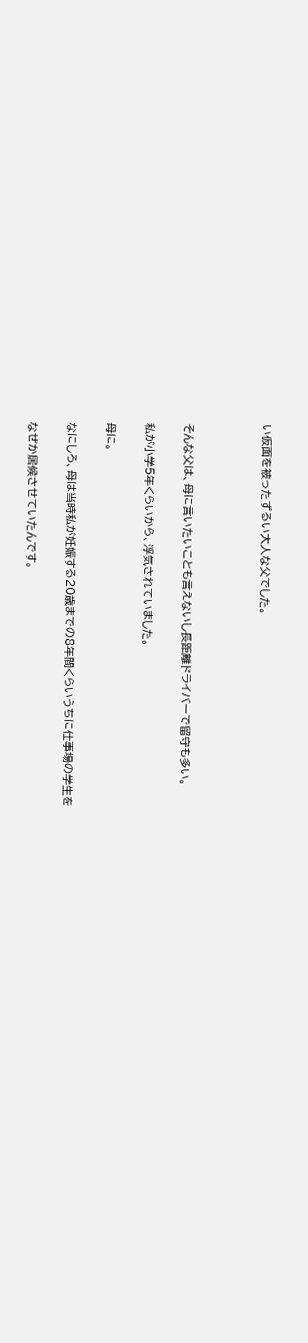い仮面を被ったずるい大人な父でした。



そんな父は、母に言いたいことも言えないし長距離ドライバーで留守も多い。

私が小学5年くらいから、浮気されていました。

母に。

なにしろ、母は当時私が妊娠する20歳までの8年間くらいうちに仕事場の学生を

なぜか居候させていたんです。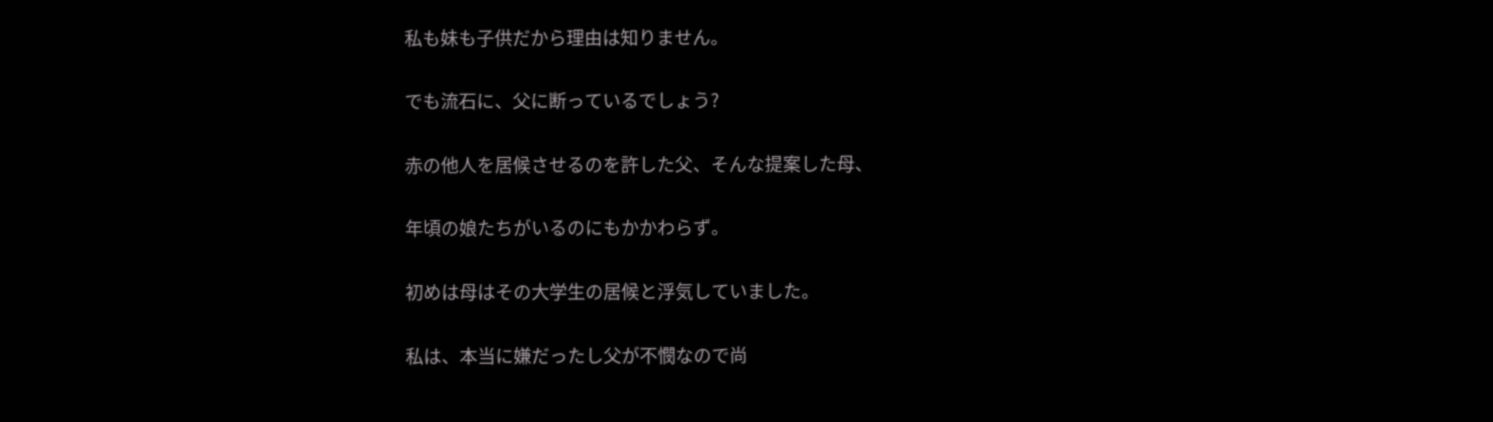私も妹も子供だから理由は知りません。

でも流石に、父に断っているでしょう?

赤の他人を居候させるのを許した父、そんな提案した母、

年頃の娘たちがいるのにもかかわらず。

初めは母はその大学生の居候と浮気していました。

私は、本当に嫌だったし父が不憫なので尚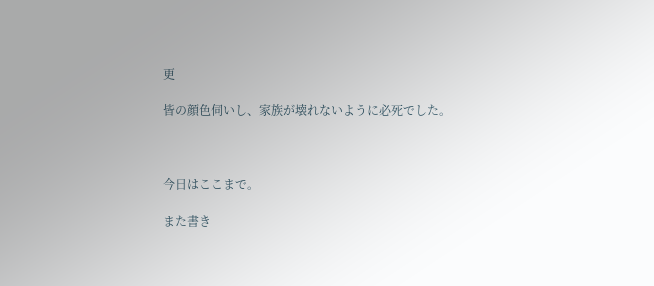更

皆の顔色伺いし、家族が壊れないように必死でした。



今日はここまで。

また書き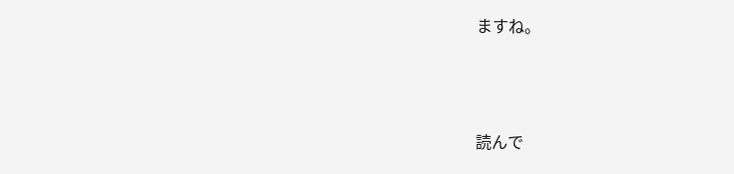ますね。



読んで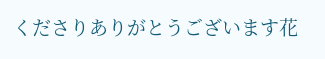くださりありがとうございます花